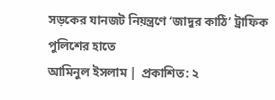সড়কের যানজট নিয়ন্ত্রণে ‘জাদুর কাঠি’ ট্রাফিক পুলিশের হাতে
আমিনুল ইসলাম | প্রকাশিত: ২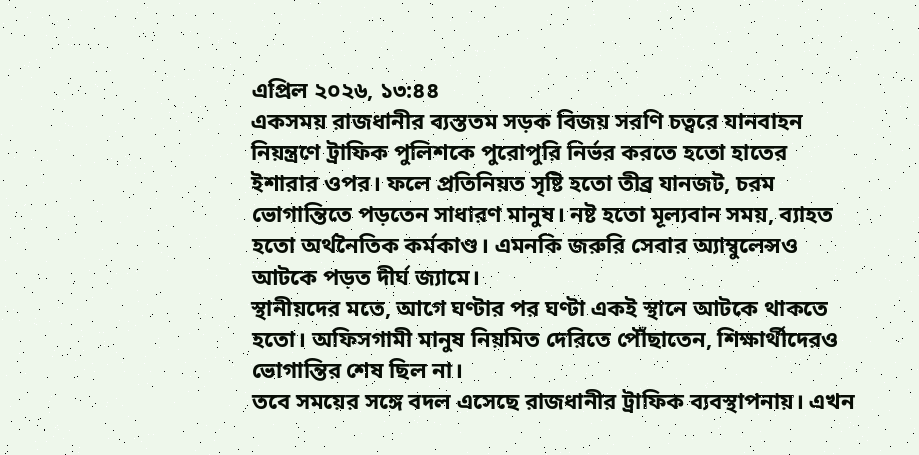এপ্রিল ২০২৬, ১৩:৪৪
একসময় রাজধানীর ব্যস্ততম সড়ক বিজয় সরণি চত্বরে যানবাহন নিয়ন্ত্রণে ট্রাফিক পুলিশকে পুরোপুরি নির্ভর করতে হতো হাতের ইশারার ওপর। ফলে প্রতিনিয়ত সৃষ্টি হতো তীব্র যানজট, চরম ভোগান্তিতে পড়তেন সাধারণ মানুষ। নষ্ট হতো মূল্যবান সময়, ব্যাহত হতো অর্থনৈতিক কর্মকাণ্ড। এমনকি জরুরি সেবার অ্যাম্বুলেন্সও আটকে পড়ত দীর্ঘ জ্যামে।
স্থানীয়দের মতে, আগে ঘণ্টার পর ঘণ্টা একই স্থানে আটকে থাকতে হতো। অফিসগামী মানুষ নিয়মিত দেরিতে পৌঁছাতেন, শিক্ষার্থীদেরও ভোগান্তির শেষ ছিল না।
তবে সময়ের সঙ্গে বদল এসেছে রাজধানীর ট্রাফিক ব্যবস্থাপনায়। এখন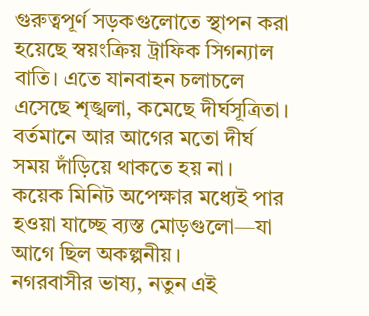গুরুত্বপূর্ণ সড়কগুলোতে স্থাপন করা হয়েছে স্বয়ংক্রিয় ট্রাফিক সিগন্যাল বাতি। এতে যানবাহন চলাচলে এসেছে শৃঙ্খলা, কমেছে দীর্ঘসূত্রিতা।
বর্তমানে আর আগের মতো দীর্ঘ সময় দাঁড়িয়ে থাকতে হয় না। কয়েক মিনিট অপেক্ষার মধ্যেই পার হওয়া যাচ্ছে ব্যস্ত মোড়গুলো—যা আগে ছিল অকল্পনীয়।
নগরবাসীর ভাষ্য, নতুন এই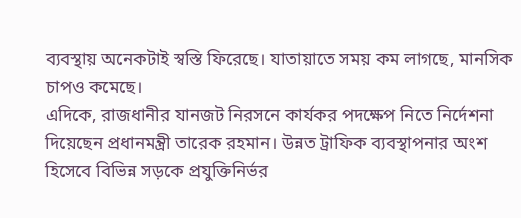ব্যবস্থায় অনেকটাই স্বস্তি ফিরেছে। যাতায়াতে সময় কম লাগছে, মানসিক চাপও কমেছে।
এদিকে, রাজধানীর যানজট নিরসনে কার্যকর পদক্ষেপ নিতে নির্দেশনা দিয়েছেন প্রধানমন্ত্রী তারেক রহমান। উন্নত ট্রাফিক ব্যবস্থাপনার অংশ হিসেবে বিভিন্ন সড়কে প্রযুক্তিনির্ভর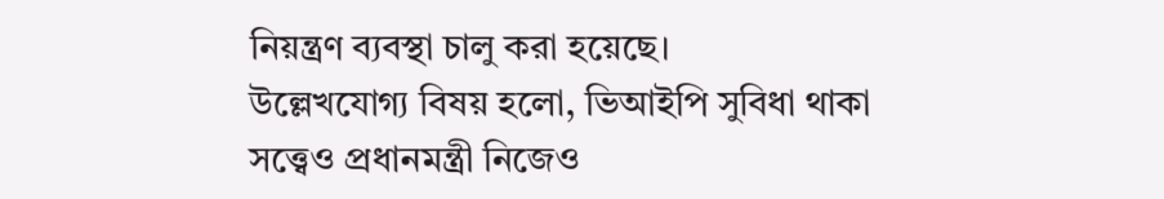নিয়ন্ত্রণ ব্যবস্থা চালু করা হয়েছে।
উল্লেখযোগ্য বিষয় হলো, ভিআইপি সুবিধা থাকা সত্ত্বেও প্রধানমন্ত্রী নিজেও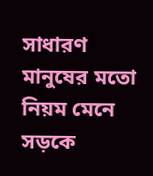সাধারণ মানুষের মতো নিয়ম মেনে সড়কে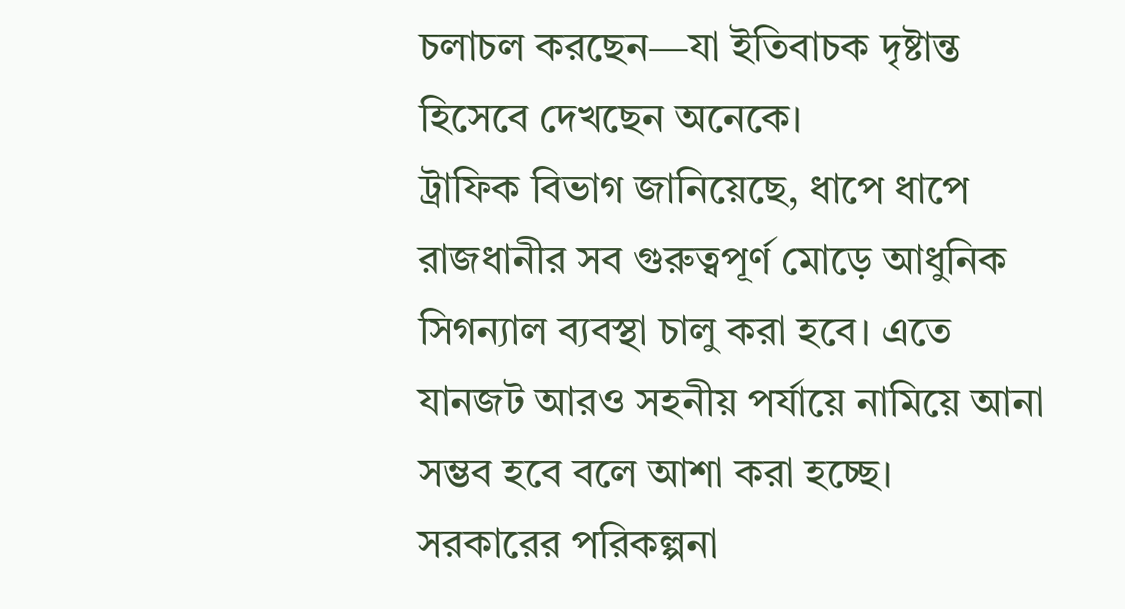চলাচল করছেন—যা ইতিবাচক দৃষ্টান্ত হিসেবে দেখছেন অনেকে।
ট্রাফিক বিভাগ জানিয়েছে, ধাপে ধাপে রাজধানীর সব গুরুত্বপূর্ণ মোড়ে আধুনিক সিগন্যাল ব্যবস্থা চালু করা হবে। এতে যানজট আরও সহনীয় পর্যায়ে নামিয়ে আনা সম্ভব হবে বলে আশা করা হচ্ছে।
সরকারের পরিকল্পনা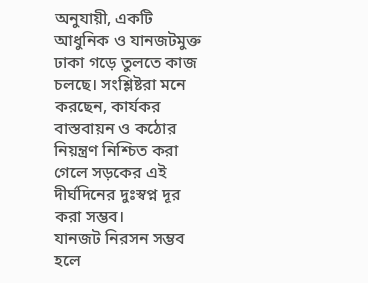অনুযায়ী, একটি আধুনিক ও যানজটমুক্ত ঢাকা গড়ে তুলতে কাজ চলছে। সংশ্লিষ্টরা মনে করছেন, কার্যকর বাস্তবায়ন ও কঠোর নিয়ন্ত্রণ নিশ্চিত করা গেলে সড়কের এই দীর্ঘদিনের দুঃস্বপ্ন দূর করা সম্ভব।
যানজট নিরসন সম্ভব হলে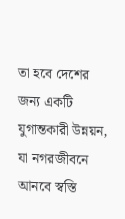তা হবে দেশের জন্য একটি যুগান্তকারী উন্নয়ন, যা নগরজীবনে আনবে স্বস্তি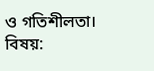ও গতিশীলতা।
বিষয়: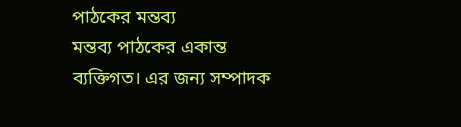পাঠকের মন্তব্য
মন্তব্য পাঠকের একান্ত ব্যক্তিগত। এর জন্য সম্পাদক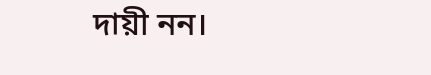দায়ী নন।